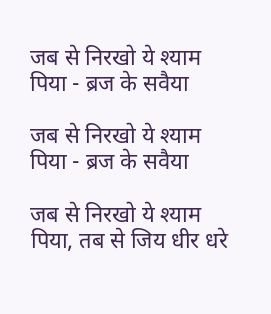जब से निरखो ये श्याम पिया - ब्रज के सवैया

जब से निरखो ये श्याम पिया - ब्रज के सवैया

जब से निरखो ये श्याम पिया, तब से जिय धीर धरे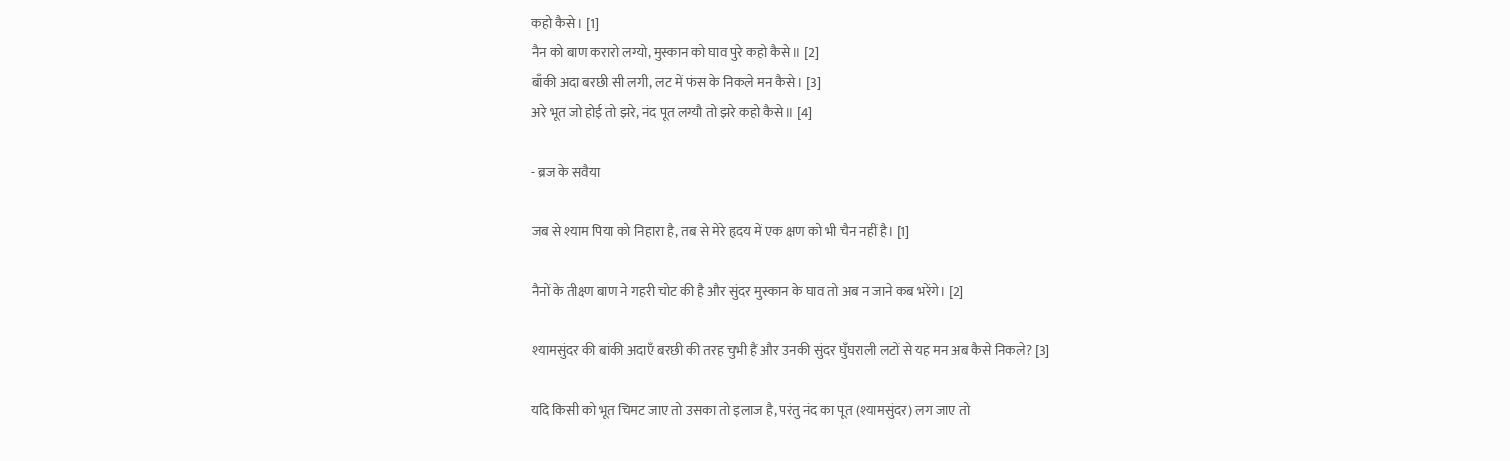कहो कैसे। [1]
नैन को बाण करारो लग्यो, मुस्कान को घाव पुरे कहो कैसे॥ [2]
बाँकी अदा बरछी सी लगी, लट में फंस के निकले मन कैसे। [3]
अरे भूत जो होई तो झरे, नंद पूत लग्यौ तो झरे कहो कैसे॥ [4]

- ब्रज के सवैया

जब से श्याम पिया को निहारा है, तब से मेरे हृदय में एक क्षण को भी चैन नहीं है। [1]

नैनों के तीक्ष्ण बाण ने गहरी चोट की है और सुंदर मुस्कान के घाव तो अब न जाने कब भरेंगे। [2]

श्यामसुंदर की बांकी अदाएँ बरछी की तरह चुभी हैं और उनकी सुंदर घुँघराली लटों से यह मन अब कैसे निकले? [3]

यदि किसी को भूत चिमट जाए तो उसका तो इलाज है, परंतु नंद का पूत (श्यामसुंदर) लग जाए तो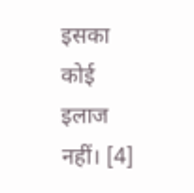इसका कोई इलाज नहीं। [4]